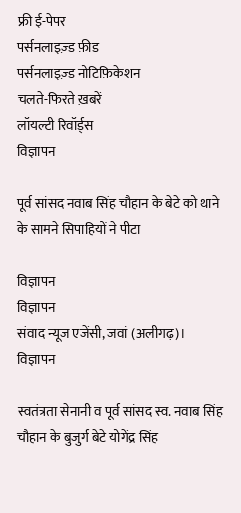फ्री ई-पेपर
पर्सनलाइज़्ड फ़ीड
पर्सनलाइज़्ड नोटिफ़िकेशन
चलते-फिरते ख़बरें
लॉयल्टी रिवॉर्ड्स
विज्ञापन

पूर्व सांसद नवाब सिंह चौहान के बेटे को थाने के सामने सिपाहियों ने पीटा

विज्ञापन
विज्ञापन
संवाद न्यूज एजेंसी, जवां (अलीगढ़)।
विज्ञापन

स्वतंत्रता सेनानी व पूर्व सांसद स्व. नवाब सिंह चौहान के बुजुर्ग बेटे योगेंद्र सिंह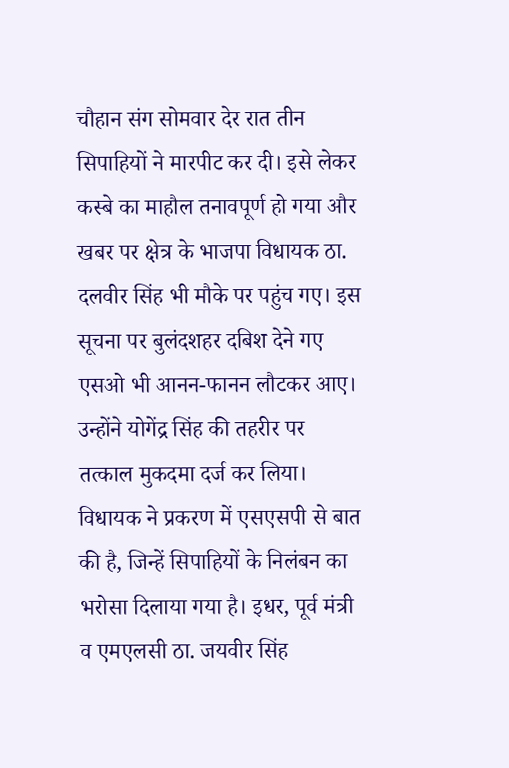चौहान संग सोमवार देर रात तीन सिपाहियों ने मारपीट कर दी। इसे लेकर कस्बे का माहौल तनावपूर्ण हो गया और खबर पर क्षेत्र के भाजपा विधायक ठा. दलवीर सिंह भी मौके पर पहुंच गए। इस सूचना पर बुलंदशहर दबिश देने गए एसओ भी आनन-फानन लौटकर आए। उन्होंने योगेंद्र सिंह की तहरीर पर तत्काल मुकदमा दर्ज कर लिया। विधायक ने प्रकरण में एसएसपी से बात की है, जिन्हें सिपाहियों के निलंबन का भरोसा दिलाया गया है। इधर, पूर्व मंत्री व एमएलसी ठा. जयवीर सिंह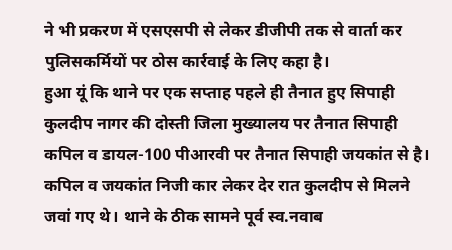ने भी प्रकरण में एसएसपी से लेकर डीजीपी तक से वार्ता कर पुलिसकर्मियों पर ठोस कार्रवाई के लिए कहा है।
हुआ यूं कि थाने पर एक सप्ताह पहले ही तैनात हुए सिपाही कुलदीप नागर की दोस्ती जिला मुख्यालय पर तैनात सिपाही कपिल व डायल-100 पीआरवी पर तैनात सिपाही जयकांत से है। कपिल व जयकांत निजी कार लेकर देर रात कुलदीप से मिलने जवां गए थे। थाने के ठीक सामने पूर्व स्व.नवाब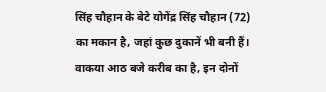सिंह चौहान के बेटे योगेंद्र सिंह चौहान (72) का मकान है, जहां कुछ दुकानें भी बनी हैं। वाकया आठ बजे करीब का है, इन दोनों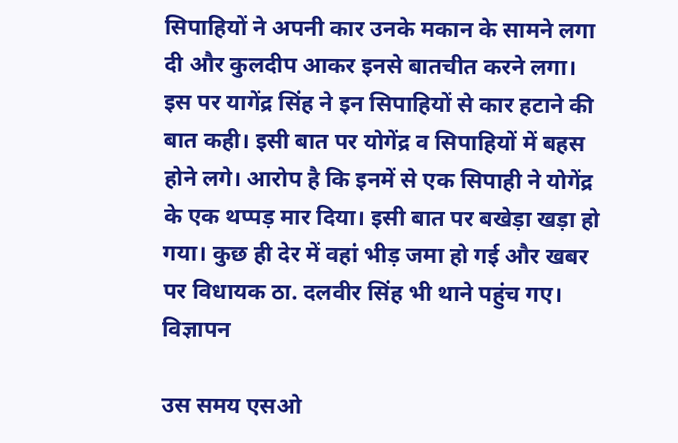सिपाहियों ने अपनी कार उनके मकान के सामने लगा दी और कुलदीप आकर इनसे बातचीत करने लगा। इस पर यागेंद्र सिंह ने इन सिपाहियों से कार हटाने की बात कही। इसी बात पर योगेंद्र व सिपाहियों में बहस होने लगे। आरोप है कि इनमें से एक सिपाही ने योगेंद्र के एक थप्पड़ मार दिया। इसी बात पर बखेड़ा खड़ा हो गया। कुछ ही देर में वहां भीड़ जमा हो गई और खबर पर विधायक ठा. दलवीर सिंह भी थाने पहुंच गए।
विज्ञापन

उस समय एसओ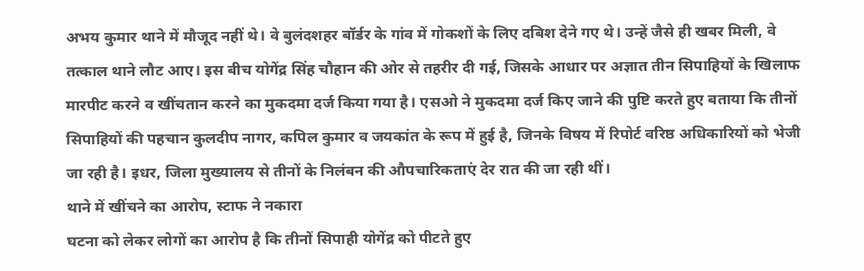अभय कुमार थाने में मौजूद नहीं थे। वे बुलंदशहर बॉर्डर के गांव में गोकशों के लिए दबिश देने गए थे। उन्हें जैसे ही खबर मिली, वे तत्काल थाने लौट आए। इस बीच योगेंद्र सिंह चौहान की ओर से तहरीर दी गई, जिसके आधार पर अज्ञात तीन सिपाहियों के खिलाफ मारपीट करने व खींचतान करने का मुकदमा दर्ज किया गया है। एसओ ने मुकदमा दर्ज किए जाने की पुष्टि करते हुए बताया कि तीनों सिपाहियों की पहचान कुलदीप नागर, कपिल कुमार व जयकांत के रूप में हुई है, जिनके विषय में रिपोर्ट वरिष्ठ अधिकारियों को भेजी जा रही है। इधर, जिला मुख्यालय से तीनों के निलंबन की औपचारिकताएं देर रात की जा रही थीं।
थाने में खींचने का आरोप, स्टाफ ने नकारा
घटना को लेकर लोगों का आरोप है कि तीनों सिपाही योगेंद्र को पीटते हुए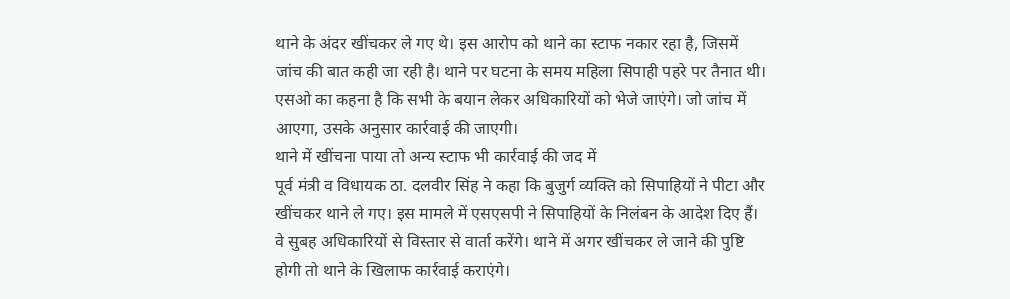थाने के अंदर खींचकर ले गए थे। इस आरोप को थाने का स्टाफ नकार रहा है, जिसमें जांच की बात कही जा रही है। थाने पर घटना के समय महिला सिपाही पहरे पर तैनात थी। एसओ का कहना है कि सभी के बयान लेकर अधिकारियों को भेजे जाएंगे। जो जांच में आएगा, उसके अनुसार कार्रवाई की जाएगी।
थाने में खींचना पाया तो अन्य स्टाफ भी कार्रवाई की जद में
पूर्व मंत्री व विधायक ठा. दलवीर सिंह ने कहा कि बुजुर्ग व्यक्ति को सिपाहियों ने पीटा और खींचकर थाने ले गए। इस मामले में एसएसपी ने सिपाहियों के निलंबन के आदेश दिए हैं। वे सुबह अधिकारियों से विस्तार से वार्ता करेंगे। थाने में अगर खींचकर ले जाने की पुष्टि होगी तो थाने के खिलाफ कार्रवाई कराएंगे।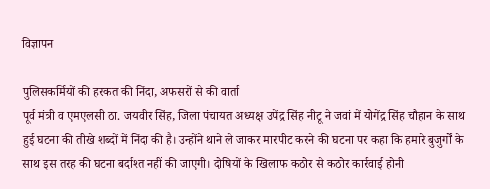विज्ञापन

पुलिसकर्मियों की हरकत की निंदा, अफसरों से की वार्ता
पूर्व मंत्री व एमएलसी ठा. जयवीर सिंह, जिला पंचायत अध्यक्ष उपेंद्र सिंह नीटू ने जवां में योगेंद्र सिंह चौहान के साथ हुई घटना की तीखे शब्दों में निंदा की है। उन्होंने थाने ले जाकर मारपीट करने की घटना पर कहा कि हमारे बुजुर्गों के साथ इस तरह की घटना बर्दाश्त नहीं की जाएगी। दोषियों के खिलाफ कठोर से कठोर कार्रवाई होनी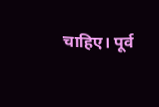चाहिए। पूर्व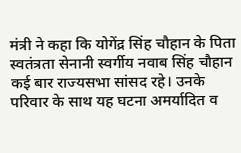मंत्री ने कहा कि योगेंद्र सिंह चौहान के पिता स्वतंत्रता सेनानी स्वर्गीय नवाब सिंह चौहान कई बार राज्यसभा सांसद रहे। उनके परिवार के साथ यह घटना अमर्यादित व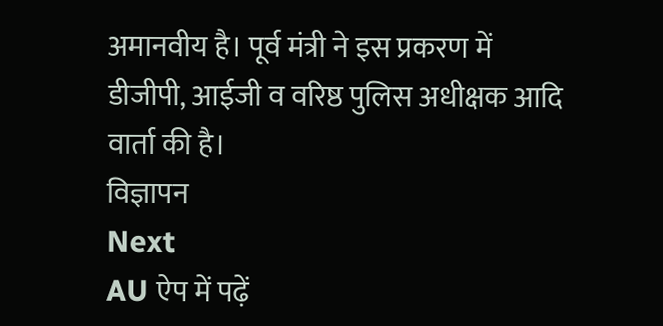अमानवीय है। पूर्व मंत्री ने इस प्रकरण में डीजीपी, आईजी व वरिष्ठ पुलिस अधीक्षक आदि वार्ता की है।
विज्ञापन
Next
AU ऐप में पढ़ें